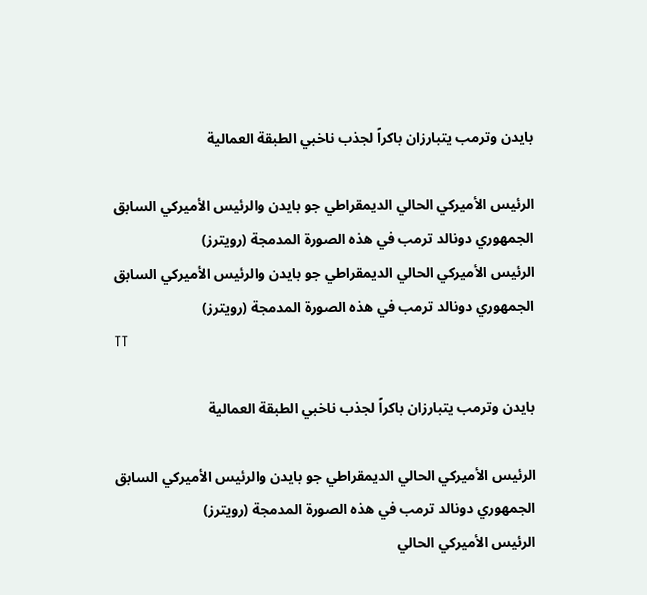بايدن وترمب يتبارزان باكراً لجذب ناخبي الطبقة العمالية

الرئيس الأميركي الحالي الديمقراطي جو بايدن والرئيس الأميركي السابق الجمهوري دونالد ترمب في هذه الصورة المدمجة (رويترز)
الرئيس الأميركي الحالي الديمقراطي جو بايدن والرئيس الأميركي السابق الجمهوري دونالد ترمب في هذه الصورة المدمجة (رويترز)
TT

بايدن وترمب يتبارزان باكراً لجذب ناخبي الطبقة العمالية

الرئيس الأميركي الحالي الديمقراطي جو بايدن والرئيس الأميركي السابق الجمهوري دونالد ترمب في هذه الصورة المدمجة (رويترز)
الرئيس الأميركي الحالي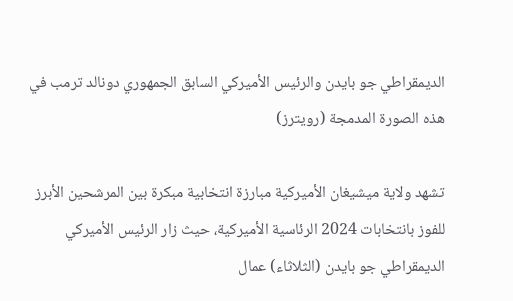الديمقراطي جو بايدن والرئيس الأميركي السابق الجمهوري دونالد ترمب في هذه الصورة المدمجة (رويترز)

تشهد ولاية ميشيغان الأميركية مبارزة انتخابية مبكرة بين المرشحين الأبرز للفوز بانتخابات 2024 الرئاسية الأميركية، حيث زار الرئيس الأميركي الديمقراطي جو بايدن (الثلاثاء) عمال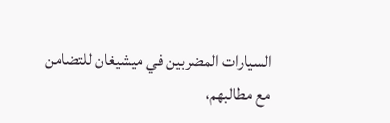السيارات المضربين في ميشيغان للتضامن مع مطالبهم،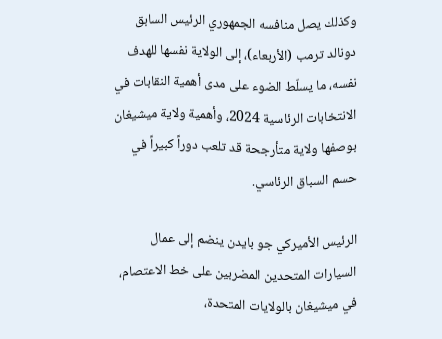وكذلك يصل منافسه الجمهوري الرئيس السابق دونالد ترمب (الأربعاء)، إلى الولاية نفسها للهدف نفسه، ما يسلّط الضوء على مدى أهمية النقابات في الانتخابات الرئاسية 2024، وأهمية ولاية ميشيغان بوصفها ولاية متأرجحة قد تلعب دوراً كبيراً في حسم السباق الرئاسي.

الرئيس الأميركي جو بايدن ينضم إلى عمال السيارات المتحدين المضربين على خط الاعتصام، في ميشيغان بالولايات المتحدة،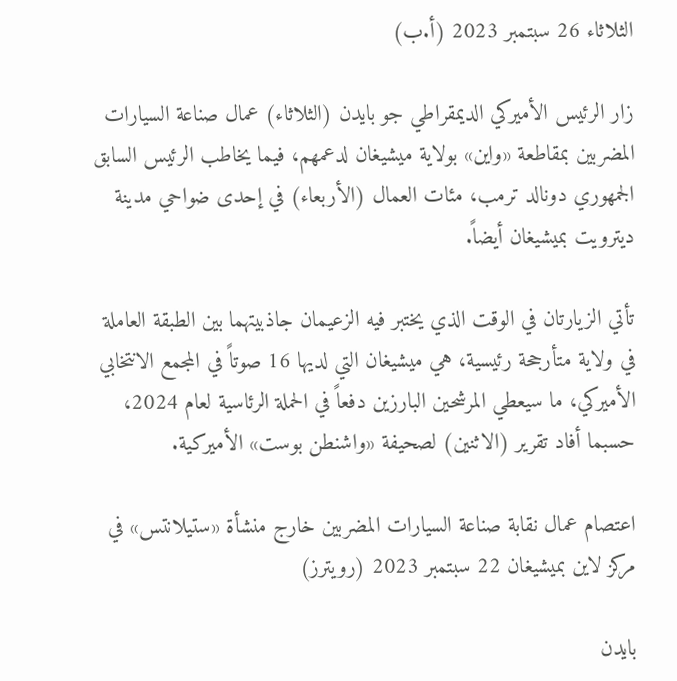الثلاثاء 26 سبتمبر 2023 (أ.ب)

زار الرئيس الأميركي الديمقراطي جو بايدن (الثلاثاء) عمال صناعة السيارات المضربين بمقاطعة «واين» بولاية ميشيغان لدعمهم، فيما يخاطب الرئيس السابق الجمهوري دونالد ترمب، مئات العمال (الأربعاء) في إحدى ضواحي مدينة ديترويت بميشيغان أيضاً.

تأتي الزيارتان في الوقت الذي يختبر فيه الزعيمان جاذبيتهما بين الطبقة العاملة في ولاية متأرجحة رئيسية، هي ميشيغان التي لديها 16 صوتاً في المجمع الانتخابي الأميركي، ما سيعطي المرشحين البارزين دفعاً في الحملة الرئاسية لعام 2024، حسبما أفاد تقرير (الاثنين) لصحيفة «واشنطن بوست» الأميركية.

اعتصام عمال نقابة صناعة السيارات المضربين خارج منشأة «ستيلانتس» في مركز لاين بميشيغان 22 سبتمبر 2023 (رويترز)

بايدن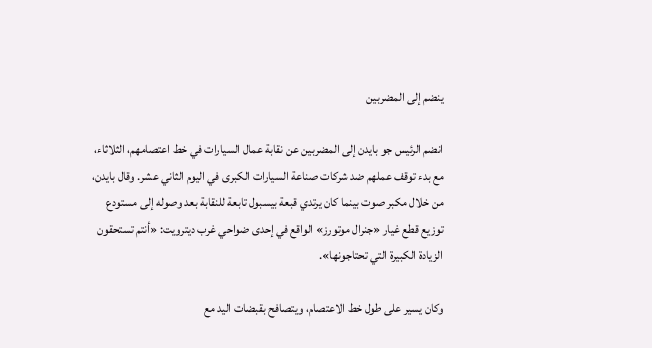ينضم إلى المضربين

انضم الرئيس جو بايدن إلى المضربين عن نقابة عمال السيارات في خط اعتصامهم، الثلاثاء، مع بدء توقف عملهم ضد شركات صناعة السيارات الكبرى في اليوم الثاني عشر. وقال بايدن، من خلال مكبر صوت بينما كان يرتدي قبعة بيسبول تابعة للنقابة بعد وصوله إلى مستودع توزيع قطع غيار «جنرال موتورز» الواقع في إحدى ضواحي غرب ديترويت: «أنتم تستحقون الزيادة الكبيرة التي تحتاجونها».

وكان يسير على طول خط الاعتصام، ويتصافح بقبضات اليد مع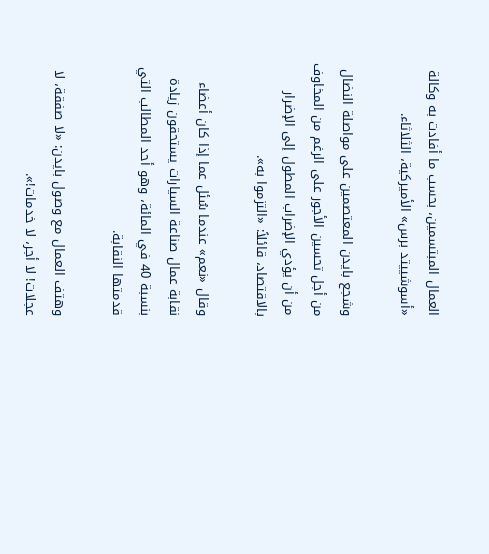العمال المبتسمين، بحسب ما أفادت به وكالة «أسوشييتد برس» الأميركية، الثلاثاء.

وشجع بايدن المعتصمين على مواصلة النضال من أجل تحسين الأجور على الرغم من المخاوف من أن يؤدي الإضراب المطول إلى الإضرار بالاقتصاد، قائلاً: «التزموا به».

وقال «نعم» عندما سُئل عما إذا كان أعضاء نقابة عمال صناعة السيارات يستحقون زيادة بنسبة 40 في المائة، وهو أحد المطالب التي قدمتها النقابة.

وهتف العمال مع وصول بايدن: «لا صفقة، لا عجلات! لا أجر، لا خدمات!».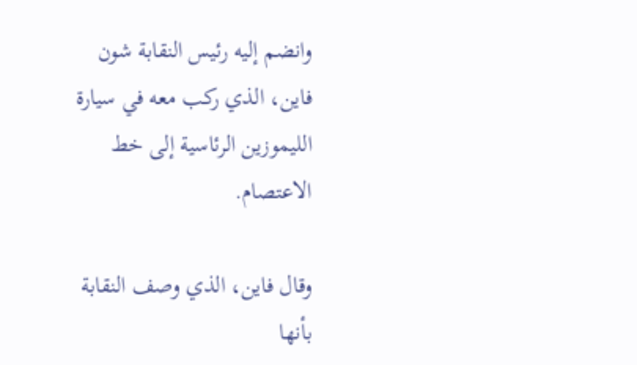وانضم إليه رئيس النقابة شون فاين، الذي ركب معه في سيارة الليموزين الرئاسية إلى خط الاعتصام.

وقال فاين، الذي وصف النقابة بأنها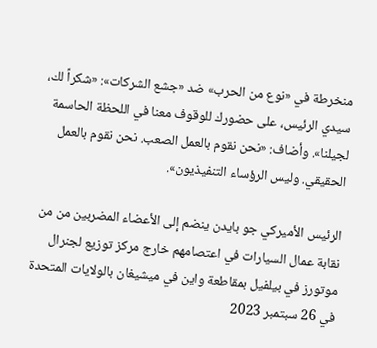منخرطة في «نوع من الحرب» ضد «جشع الشركات»: «شكراً لك، سيدي الرئيس، على حضورك للوقوف معنا في اللحظة الحاسمة لجيلنا». وأضاف: «نحن نقوم بالعمل الصعب. نحن نقوم بالعمل الحقيقي. وليس الرؤساء التنفيذيون».

الرئيس الأميركي جو بايدن ينضم إلى الأعضاء المضربين من من نقابة عمال السيارات في اعتصامهم خارج مركز توزيع لجنرال موتورز في بيلفيل بمقاطعة واين في ميشيغان بالولايات المتحدة في 26 سبتمبر 2023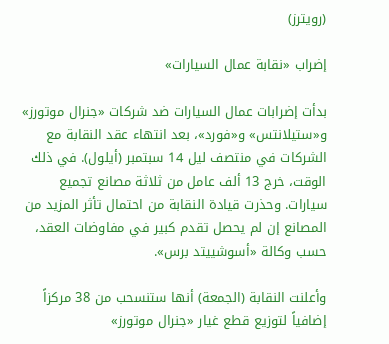(رويترز)

إضراب «نقابة عمال السيارات»

بدأت إضرابات عمال السيارات ضد شركات «جنرال موتورز» و«ستيلانتس» و«فورد»، بعد انتهاء عقد النقابة مع الشركات في منتصف ليل 14 سبتمبر (أيلول). في ذلك الوقت، خرج 13 ألف عامل من ثلاثة مصانع تجميع سيارات. وحذرت قيادة النقابة من احتمال تأثر المزيد من المصانع إن لم يحصل تقدم كبير في مفاوضات العقد، حسب وكالة «أسوشييتد برس».

وأعلنت النقابة (الجمعة) أنها ستنسحب من 38 مركزاً إضافياً لتوزيع قطع غيار «جنرال موتورز»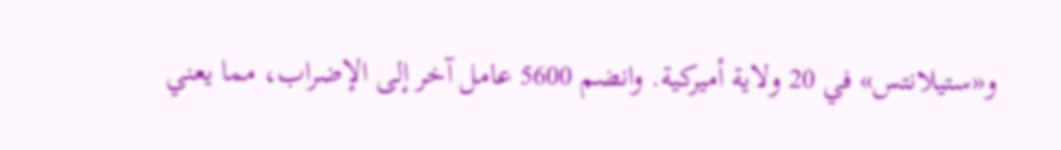و«ستيلانتس» في 20 ولاية أميركية. وانضم 5600 عامل آخر إلى الإضراب، مما يعني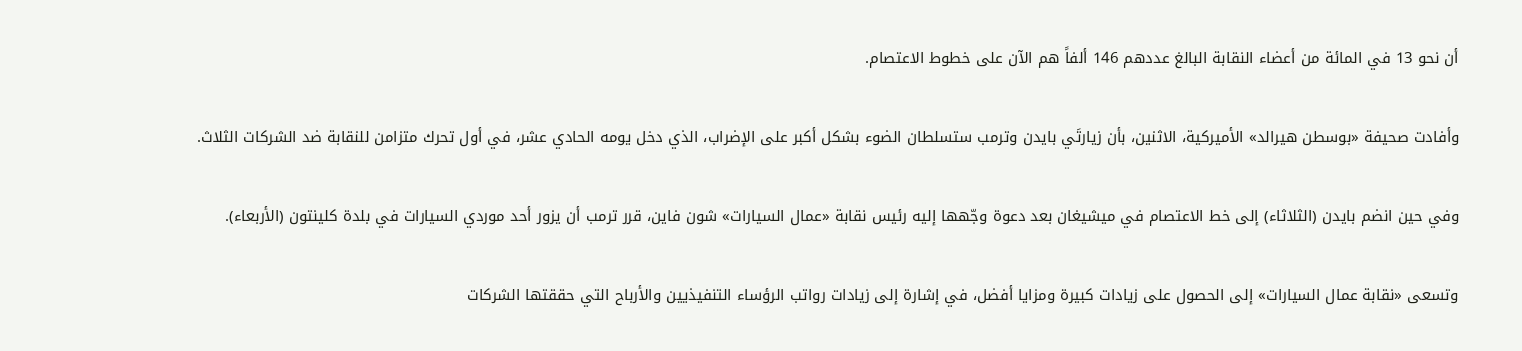أن نحو 13 في المائة من أعضاء النقابة البالغ عددهم 146 ألفاً هم الآن على خطوط الاعتصام.

وأفادت صحيفة «بوسطن هيرالد» الأميركية، الاثنين، بأن زيارتَي بايدن وترمب ستسلطان الضوء بشكل أكبر على الإضراب، الذي دخل يومه الحادي عشر، في أول تحرك متزامن للنقابة ضد الشركات الثلاث.

وفي حين انضم بايدن (الثلاثاء) إلى خط الاعتصام في ميشيغان بعد دعوة وجّهها إليه رئيس نقابة «عمال السيارات» شون فاين، قرر ترمب أن يزور أحد موردي السيارات في بلدة كلينتون (الأربعاء).

وتسعى «نقابة عمال السيارات» إلى الحصول على زيادات كبيرة ومزايا أفضل، في إشارة إلى زيادات رواتب الرؤساء التنفيذيين والأرباح التي حققتها الشركات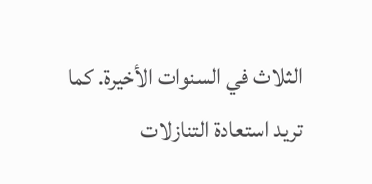الثلاث في السنوات الأخيرة. كما تريد استعادة التنازلات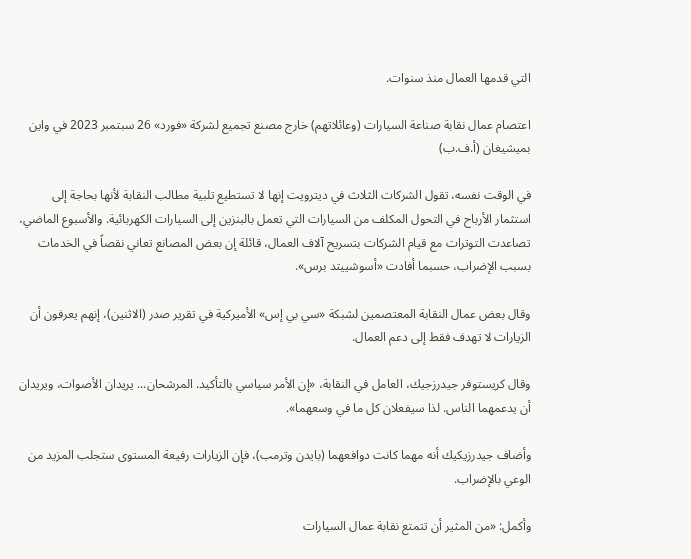التي قدمها العمال منذ سنوات.

اعتصام عمال نقابة صناعة السيارات (وعائلاتهم) خارج مصنع تجميع لشركة «فورد» 26 سبتمبر 2023 في واين بميشيغان (أ.ف.ب)

في الوقت نفسه، تقول الشركات الثلاث في ديترويت إنها لا تستطيع تلبية مطالب النقابة لأنها بحاجة إلى استثمار الأرباح في التحول المكلف من السيارات التي تعمل بالبنزين إلى السيارات الكهربائية. والأسبوع الماضي، تصاعدت التوترات مع قيام الشركات بتسريح آلاف العمال، قائلة إن بعض المصانع تعاني نقصاً في الخدمات بسبب الإضراب، حسبما أفادت «أسوشييتد برس».

وقال بعض عمال النقابة المعتصمين لشبكة «سي بي إس» الأميركية في تقرير صدر (الاثنين)، إنهم يعرفون أن الزيارات لا تهدف فقط إلى دعم العمال.

وقال كريستوفر جيدرزجيك، العامل في النقابة، «إن الأمر سياسي بالتأكيد. المرشحان... يريدان الأصوات، ويريدان أن يدعمهما الناس. لذا سيفعلان كل ما في وسعهما».

وأضاف جيدرزيكيك أنه مهما كانت دوافعهما (بايدن وترمب)، فإن الزيارات رفيعة المستوى ستجلب المزيد من الوعي بالإضراب.

وأكمل: «من المثير أن تتمتع نقابة عمال السيارات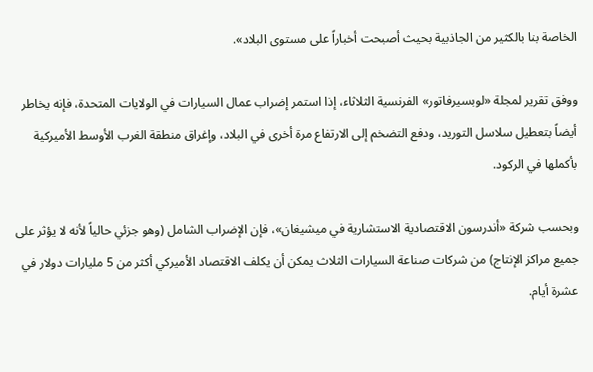الخاصة بنا بالكثير من الجاذبية بحيث أصبحت أخباراً على مستوى البلاد».

ووفق تقرير لمجلة «لوبسيرفاتور» الفرنسية الثلاثاء، إذا استمر إضراب عمال السيارات في الولايات المتحدة، فإنه يخاطر أيضاً بتعطيل سلاسل التوريد، ودفع التضخم إلى الارتفاع مرة أخرى في البلاد، وإغراق منطقة الغرب الأوسط الأميركية بأكملها في الركود.

وبحسب شركة «أندرسون الاقتصادية الاستشارية في ميشيغان»، فإن الإضراب الشامل (وهو جزئي حالياً لأنه لا يؤثر على جميع مراكز الإنتاج) من شركات صناعة السيارات الثلاث يمكن أن يكلف الاقتصاد الأميركي أكثر من 5 مليارات دولار في عشرة أيام.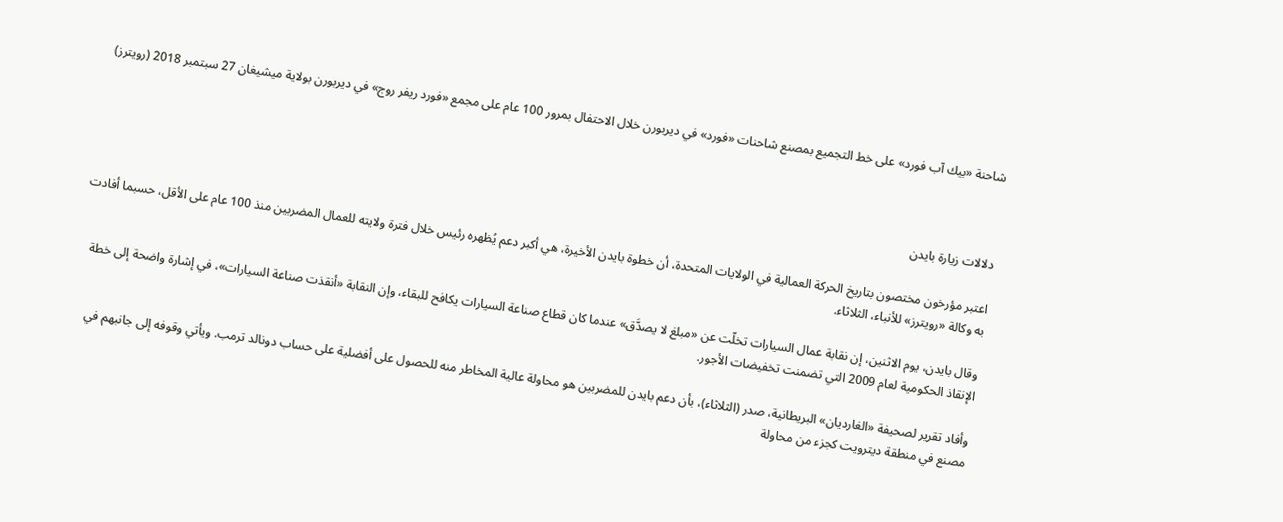شاحنة «بيك آب فورد» على خط التجميع بمصنع شاحنات «فورد» في ديربورن خلال الاحتفال بمرور 100 عام على مجمع «فورد ريفر روج» في ديربورن بولاية ميشيغان 27 سبتمبر 2018 (رويترز)



دلالات زيارة بايدن

اعتبر مؤرخون مختصون بتاريخ الحركة العمالية في الولايات المتحدة، أن خطوة بايدن الأخيرة، هي أكبر دعم يُظهره رئيس خلال فترة ولايته للعمال المضربين منذ 100 عام على الأقل، حسبما أفادت به وكالة «رويترز» للأنباء، الثلاثاء.

وقال بايدن، يوم الاثنين، إن نقابة عمال السيارات تخلّت عن «مبلغ لا يصدَّق» عندما كان قطاع صناعة السيارات يكافح للبقاء، وإن النقابة «أنقذت صناعة السيارات»، في إشارة واضحة إلى خطة الإنقاذ الحكومية لعام 2009 التي تضمنت تخفيضات الأجور.

وأفاد تقرير لصحيفة «الغارديان» البريطانية، صدر (الثلاثاء)، بأن دعم بايدن للمضربين هو محاولة عالية المخاطر منه للحصول على أفضلية على حساب دونالد ترمب. ويأتي وقوفه إلى جانبهم في مصنع في منطقة ديترويت كجزء من محاولة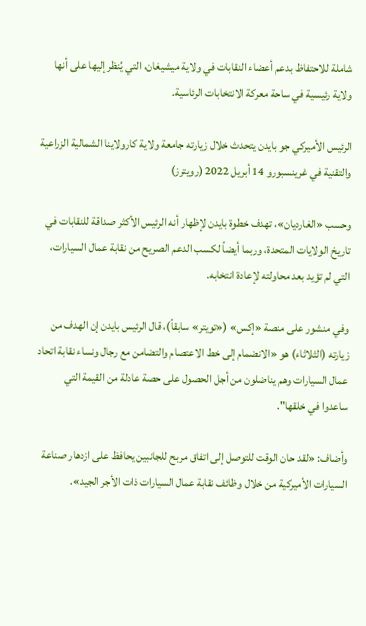شاملة للاحتفاظ بدعم أعضاء النقابات في ولاية ميشيغان، التي يُنظر إليها على أنها ولاية رئيسية في ساحة معركة الانتخابات الرئاسية.

الرئيس الأميركي جو بايدن يتحدث خلال زيارته جامعة ولاية كارولاينا الشمالية الزراعية والتقنية في غرينسبورو 14 أبريل 2022 (رويترز)

وحسب «الغارديان»، تهدف خطوة بايدن لإظهار أنه الرئيس الأكثر صداقة للنقابات في تاريخ الولايات المتحدة، وربما أيضاً لكسب الدعم الصريح من نقابة عمال السيارات، التي لم تؤيد بعد محاولته لإعادة انتخابه.

وفي منشور على منصة «إكس» («تويتر» سابقاً)، قال الرئيس بايدن إن الهدف من زيارته (الثلاثاء) هو «الانضمام إلى خط الاعتصام والتضامن مع رجال ونساء نقابة اتحاد عمال السيارات وهم يناضلون من أجل الحصول على حصة عادلة من القيمة التي ساعدوا في خلقها".

وأضاف: «لقد حان الوقت للتوصل إلى اتفاق مربح للجانبين يحافظ على ازدهار صناعة السيارات الأميركية من خلال وظائف نقابة عمال السيارات ذات الأجر الجيد».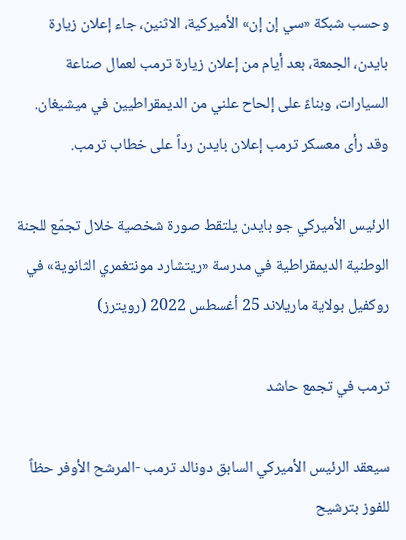وحسب شبكة «سي إن إن» الأميركية، الاثنين، جاء إعلان زيارة بايدن، الجمعة، بعد أيام من إعلان زيارة ترمب لعمال صناعة السيارات، وبناءً على إلحاح علني من الديمقراطيين في ميشيغان. وقد رأى معسكر ترمب إعلان بايدن رداً على خطاب ترمب.

الرئيس الأميركي جو بايدن يلتقط صورة شخصية خلال تجمّع للجنة الوطنية الديمقراطية في مدرسة «ريتشارد مونتغمري الثانوية» في روكفيل بولاية ماريلاند 25 أغسطس 2022 (رويترز)

ترمب في تجمع حاشد

سيعقد الرئيس الأميركي السابق دونالد ترمب -المرشح الأوفر حظاً للفوز بترشيح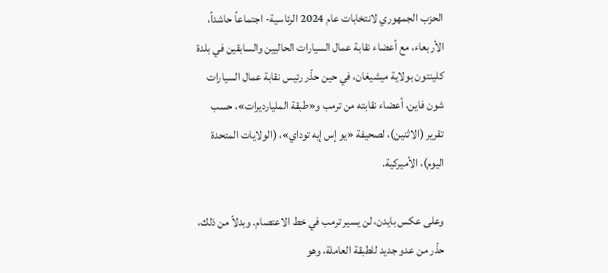الحزب الجمهوري لانتخابات عام 2024 الرئاسية- اجتماعاً حاشداً، الأربعاء، مع أعضاء نقابة عمال السيارات الحاليين والسابقين في بلدة كلينتون بولاية ميشيغان، في حين حذّر رئيس نقابة عمال السيارات شون فاين، أعضاء نقابته من ترمب و«طبقة المليارديرات»، حسب تقرير (الاثنين)، لصحيفة «يو إس إيه توداي»، (الولايات المتحدة اليوم)، الأميركية.

وعلى عكس بايدن، لن يسير ترمب في خط الاعتصام. وبدلاً من ذلك، حذّر من عدو جديد للطبقة العاملة، وهو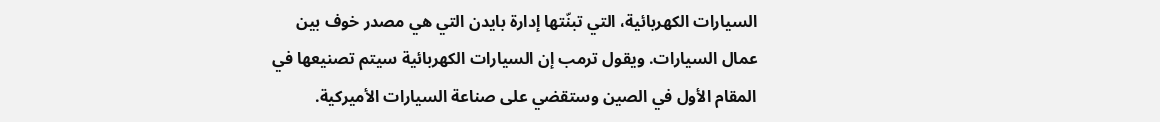السيارات الكهربائية، التي تبنّتها إدارة بايدن التي هي مصدر خوف بين عمال السيارات. ويقول ترمب إن السيارات الكهربائية سيتم تصنيعها في المقام الأول في الصين وستقضي على صناعة السيارات الأميركية.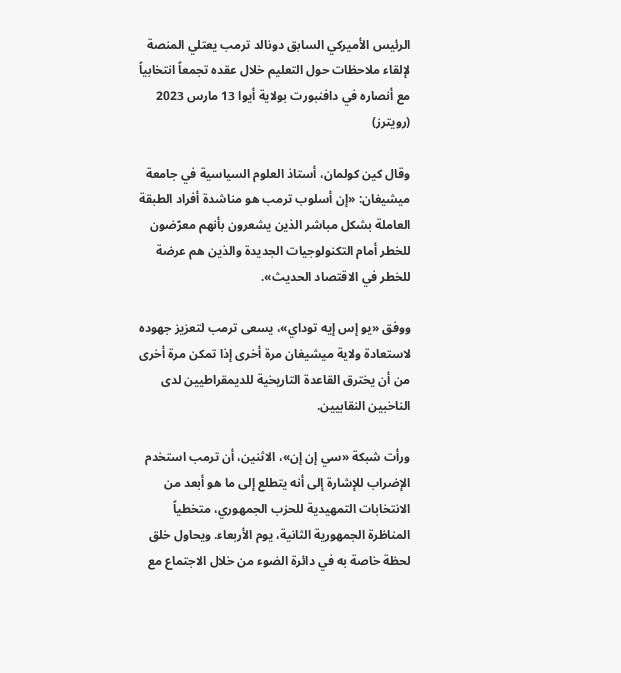الرئيس الأميركي السابق دونالد ترمب يعتلي المنصة لإلقاء ملاحظات حول التعليم خلال عقده تجمعاً انتخابياً مع أنصاره في دافنبورت بولاية أيوا 13 مارس 2023 (رويترز)

وقال كين كولمان، أستاذ العلوم السياسية في جامعة ميشيغان: «إن أسلوب ترمب هو مناشدة أفراد الطبقة العاملة بشكل مباشر الذين يشعرون بأنهم معرّضون للخطر أمام التكنولوجيات الجديدة والذين هم عرضة للخطر في الاقتصاد الحديث».

ووفق «يو إس إيه توداي»، يسعى ترمب لتعزيز جهوده لاستعادة ولاية ميشيغان مرة أخرى إذا تمكن مرة أخرى من أن يخترق القاعدة التاريخية للديمقراطيين لدى الناخبين النقابيين.

ورأت شبكة «سي إن إن»، الاثنين، أن ترمب استخدم الإضراب للإشارة إلى أنه يتطلع إلى ما هو أبعد من الانتخابات التمهيدية للحزب الجمهوري، متخطياً المناظرة الجمهورية الثانية، يوم الأربعاء. ويحاول خلق لحظة خاصة به في دائرة الضوء من خلال الاجتماع مع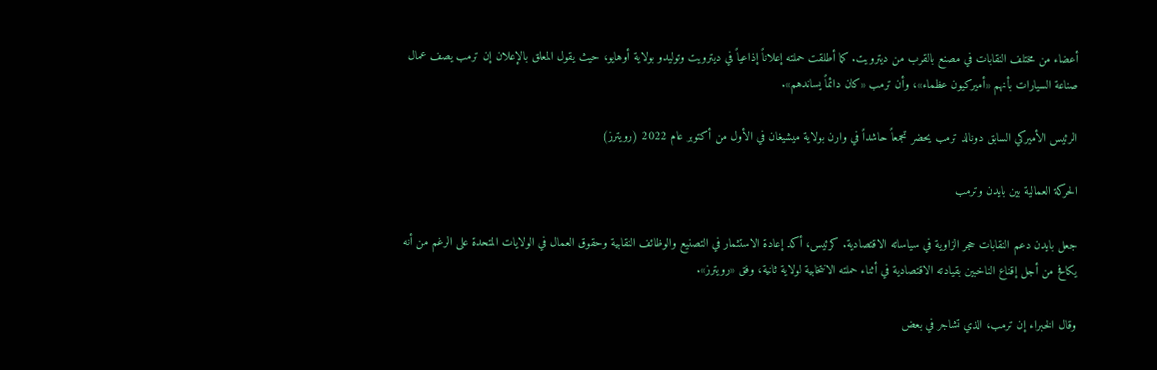أعضاء من مختلف النقابات في مصنع بالقرب من ديترويت. كما أطلقت حملته إعلاناً إذاعياً في ديترويت وتوليدو بولاية أوهايو، حيث يقول المعلق بالإعلان إن ترمب يصف عمال صناعة السيارات بأنهم «أميركيون عظماء»، وأن ترمب «كان دائماً يساندهم».

الرئيس الأميركي السابق دونالد ترمب يحضر تجمعاً حاشداً في وارن بولاية ميشيغان في الأول من أكتوبر عام 2022 (رويترز)

الحركة العمالية بين بايدن وترمب

جعل بايدن دعم النقابات حجر الزاوية في سياساته الاقتصادية. كرئيس، أكد إعادة الاستثمار في التصنيع والوظائف النقابية وحقوق العمال في الولايات المتحدة على الرغم من أنه يكافح من أجل إقناع الناخبين بقيادته الاقتصادية في أثناء حملته الانتخابية لولاية ثانية، وفق «رويترز».

وقال الخبراء إن ترمب، الذي تشاجر في بعض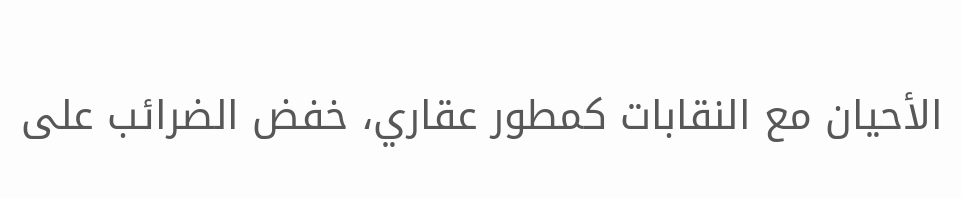الأحيان مع النقابات كمطور عقاري، خفض الضرائب على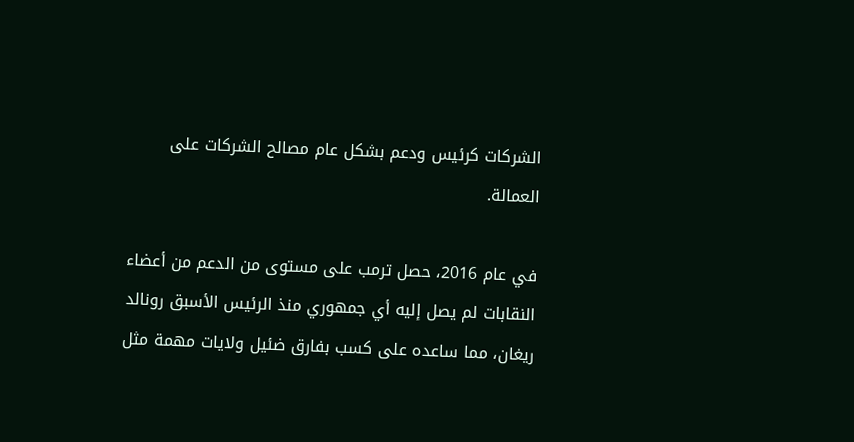الشركات كرئيس ودعم بشكل عام مصالح الشركات على العمالة.

في عام 2016، حصل ترمب على مستوى من الدعم من أعضاء النقابات لم يصل إليه أي جمهوري منذ الرئيس الأسبق رونالد ريغان، مما ساعده على كسب بفارق ضئيل ولايات مهمة مثل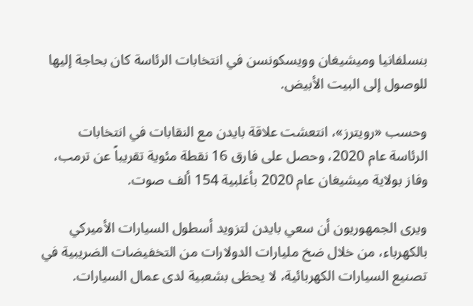بنسلفانيا وميشيغان وويسكونسن في انتخابات الرئاسة كان بحاجة إليها للوصول إلى البيت الأبيض.

وحسب «رويترز»، انتعشت علاقة بايدن مع النقابات في انتخابات الرئاسة عام 2020، وحصل على فارق 16 نقطة مئوية تقريباً عن ترمب، وفاز بولاية ميشيغان عام 2020 بأغلبية 154 ألف صوت.

ويرى الجمهوريون أن سعي بايدن لتزويد أسطول السيارات الأميركي بالكهرباء، من خلال ضخ مليارات الدولارات من التخفيضات الضريبية في تصنيع السيارات الكهربائية، لا يحظى بشعبية لدى عمال السيارات.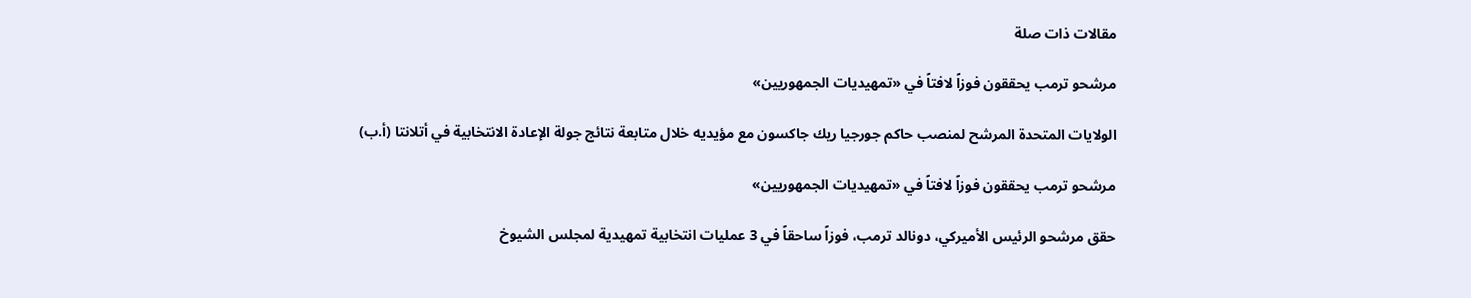مقالات ذات صلة

مرشحو ترمب يحققون فوزاً لافتاً في «تمهيديات الجمهوريين»

الولايات المتحدة المرشح لمنصب حاكم جورجيا ريك جاكسون مع مؤيديه خلال متابعة نتائج جولة الإعادة الانتخابية في أتلانتا (أ.ب)

مرشحو ترمب يحققون فوزاً لافتاً في «تمهيديات الجمهوريين»

حقق مرشحو الرئيس الأميركي، دونالد ترمب، فوزاً ساحقاً في 3 عمليات انتخابية تمهيدية لمجلس الشيوخ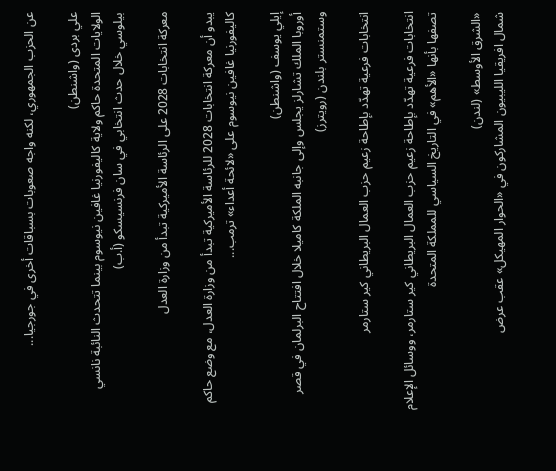عن الحزب الجمهوري، لكنه واجه صعوبات بسباقات أخرى في جورجيا...

علي بردى (واشنطن)
الولايات المتحدة حاكم ولاية كاليفورنيا غافين نيوسوم بينما تتحدث النائبة نانسي بيلوسي خلال حدث انتخابي في سان فرنسيسكو (أ.ب)

معركة انتخابات 2028 على الرئاسة الأميركية تبدأ من وزارة العدل

يبدو أن معركة انتخابات 2028 للرئاسة الأميركية تبدأ من وزارة العدل، مع وضع حاكم كاليفورنيا غافين نيوسوم على «لائحة أعداء» ترمب...

إيلي يوسف (واشنطن)
أوروبا الملك تشارلز يجلس وإلى جانبه الملكة كاميلا خلال افتتاح البرلمان في قصر وستمنستر بلندن (رويترز)

انتخابات فرعية تهدّد بإطاحة زعيم حزب العمال البريطاني كير ستارمر

انتخابات فرعية تهدّد بإطاحة زعيم حزب العمال البريطاني كير ستارمر، ووسائل الإعلام تصفها بأنها «الأهم» في التاريخ السياسي للمملكة المتحدة

«الشرق الأوسط» (لندن)
شمال افريقيا الليبيون المشاركون في «الحوار المهيكل» عقب عرض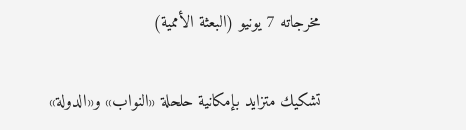مخرجاته 7 يونيو (البعثة الأممية)

تشكيك متزايد بإمكانية حلحلة «النواب» و«الدولة»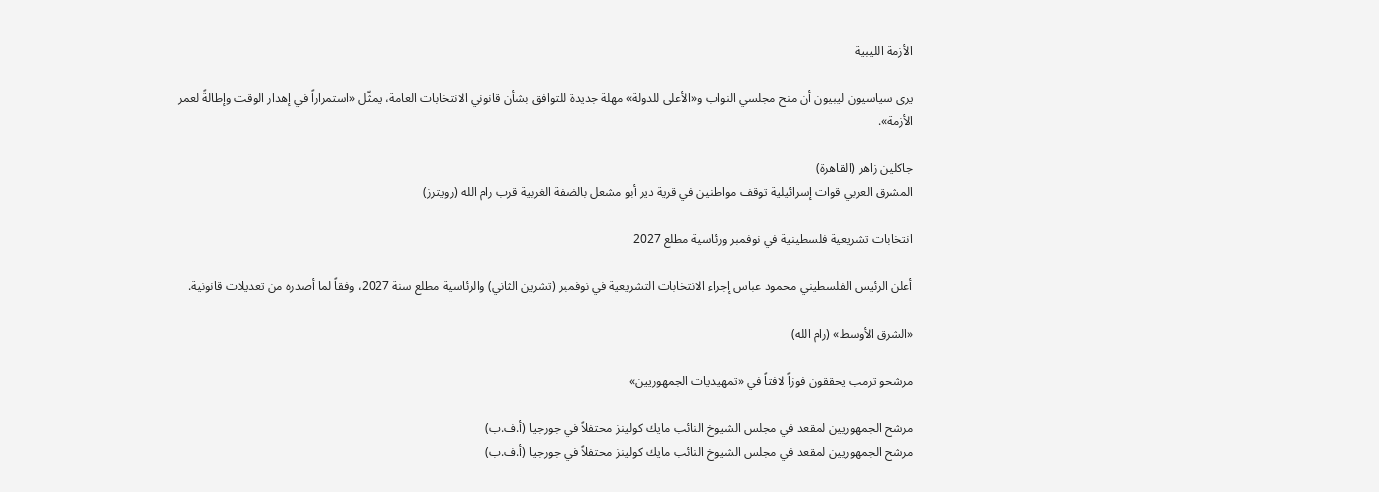الأزمة الليبية

يرى سياسيون ليبيون أن منح مجلسي النواب و«الأعلى للدولة» مهلة جديدة للتوافق بشأن قانوني الانتخابات العامة، يمثّل «استمراراً في إهدار الوقت وإطالةً لعمر الأزمة».

جاكلين زاهر (القاهرة)
المشرق العربي قوات إسرائيلية توقف مواطنين في قرية دير أبو مشعل بالضفة الغربية قرب رام الله (رويترز)

انتخابات تشريعية فلسطينية في نوفمبر ورئاسية مطلع 2027

أعلن الرئيس الفلسطيني محمود عباس إجراء الانتخابات التشريعية في نوفمبر (تشرين الثاني) والرئاسية مطلع سنة 2027، وفقاً لما أصدره من تعديلات قانونية.

«الشرق الأوسط» (رام الله)

مرشحو ترمب يحققون فوزاً لافتاً في «تمهيديات الجمهوريين»

مرشح الجمهوريين لمقعد في مجلس الشيوخ النائب مايك كولينز محتفلاً في جورجيا (أ.ف.ب)
مرشح الجمهوريين لمقعد في مجلس الشيوخ النائب مايك كولينز محتفلاً في جورجيا (أ.ف.ب)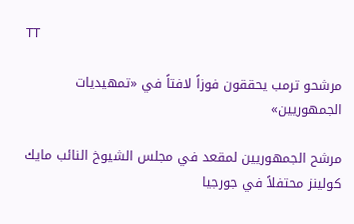TT

مرشحو ترمب يحققون فوزاً لافتاً في «تمهيديات الجمهوريين»

مرشح الجمهوريين لمقعد في مجلس الشيوخ النائب مايك كولينز محتفلاً في جورجيا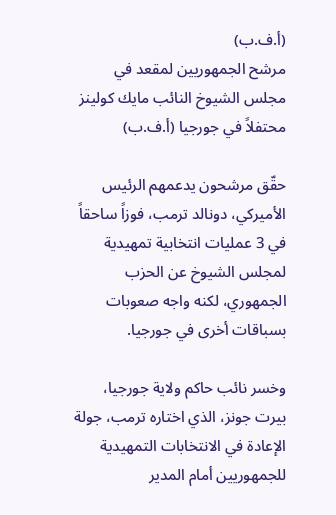(أ.ف.ب)
مرشح الجمهوريين لمقعد في مجلس الشيوخ النائب مايك كولينز محتفلاً في جورجيا (أ.ف.ب)

حقّق مرشحون يدعمهم الرئيس الأميركي، دونالد ترمب، فوزاً ساحقاً في 3 عمليات انتخابية تمهيدية لمجلس الشيوخ عن الحزب الجمهوري، لكنه واجه صعوبات بسباقات أخرى في جورجيا.

وخسر نائب حاكم ولاية جورجيا، بيرت جونز، الذي اختاره ترمب، جولة الإعادة في الانتخابات التمهيدية للجمهوريين أمام المدير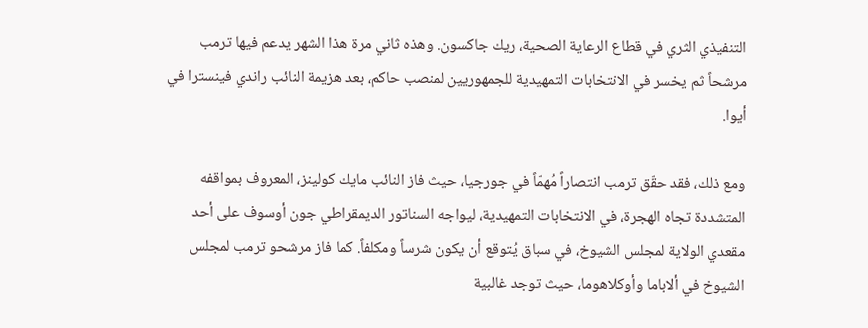التنفيذي الثري في قطاع الرعاية الصحية، ريك جاكسون. وهذه ثاني مرة هذا الشهر يدعم فيها ترمب مرشحاً ثم يخسر في الانتخابات التمهيدية للجمهوريين لمنصب حاكم، بعد هزيمة النائب راندي فينسترا في أيوا.

ومع ذلك، فقد حقّق ترمب انتصاراً مُهمّاً في جورجيا، حيث فاز النائب مايك كولينز، المعروف بمواقفه المتشددة تجاه الهجرة، في الانتخابات التمهيدية، ليواجه السناتور الديمقراطي جون أوسوف على أحد مقعدي الولاية لمجلس الشيوخ، في سباق يُتوقع أن يكون شرساً ومكلفاً. كما فاز مرشحو ترمب لمجلس الشيوخ في ألاباما وأوكلاهوما، حيث توجد غالبية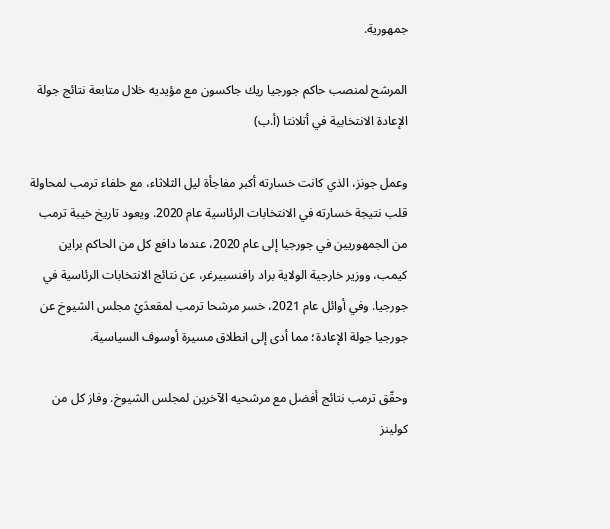جمهورية.

المرشح لمنصب حاكم جورجيا ريك جاكسون مع مؤيديه خلال متابعة نتائج جولة الإعادة الانتخابية في أتلانتا (أ.ب)

وعمل جونز، الذي كانت خسارته أكبر مفاجأة ليل الثلاثاء، مع حلفاء ترمب لمحاولة قلب نتيجة خسارته في الانتخابات الرئاسية عام 2020. ويعود تاريخ خيبة ترمب من الجمهوريين في جورجيا إلى عام 2020، عندما دافع كل من الحاكم براين كيمب، ووزير خارجية الولاية براد رافنسبيرغر، عن نتائج الانتخابات الرئاسية في جورجيا. وفي أوائل عام 2021، خسر مرشحا ترمب لمقعدَيْ مجلس الشيوخ عن جورجيا جولة الإعادة؛ مما أدى إلى انطلاق مسيرة أوسوف السياسية.

وحقّق ترمب نتائج أفضل مع مرشحيه الآخرين لمجلس الشيوخ. وفاز كل من كولينز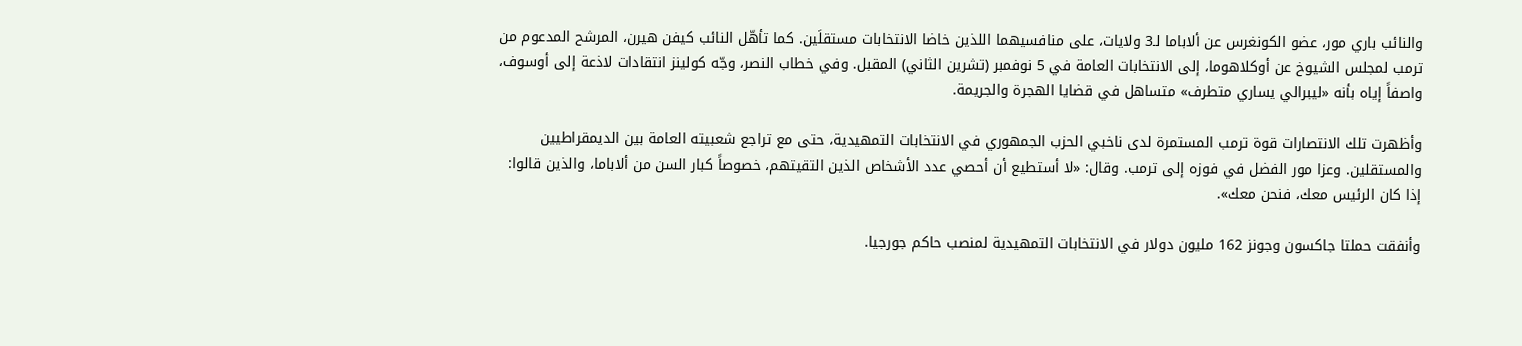والنائب باري مور، عضو الكونغرس عن ألاباما لـ3 ولايات، على منافسيهما اللذين خاضا الانتخابات مستقلَين. كما تأهّل النائب كيفن هيرن، المرشح المدعوم من ترمب لمجلس الشيوخ عن أوكلاهوما، إلى الانتخابات العامة في 5 نوفمبر (تشرين الثاني) المقبل. وفي خطاب النصر، وجّه كولينز انتقادات لاذعة إلى أوسوف، واصفاً إياه بأنه «ليبرالي يساري متطرف» متساهل في قضايا الهجرة والجريمة.

وأظهرت تلك الانتصارات قوة ترمب المستمرة لدى ناخبي الحزب الجمهوري في الانتخابات التمهيدية، حتى مع تراجع شعبيته العامة بين الديمقراطيين والمستقلين. وعزا مور الفضل في فوزه إلى ترمب. وقال: «لا أستطيع أن أحصي عدد الأشخاص الذين التقيتهم، خصوصاً كبار السن من ألاباما، والذين قالوا: إذا كان الرئيس معك، فنحن معك».

وأنفقت حملتا جاكسون وجونز 162 مليون دولار في الانتخابات التمهيدية لمنصب حاكم جورجيا.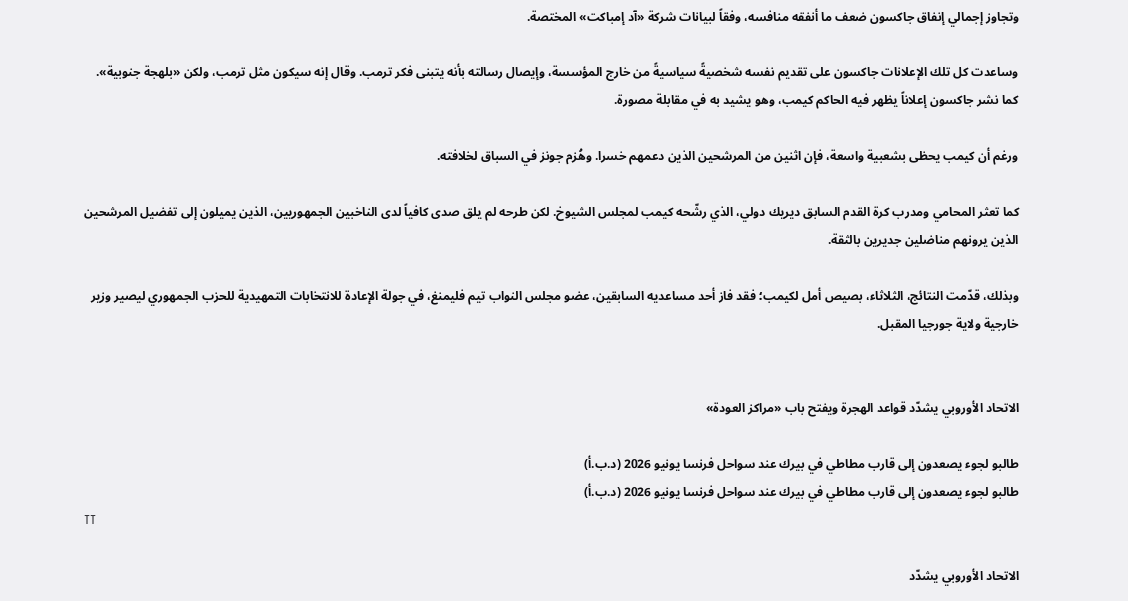وتجاوز إجمالي إنفاق جاكسون ضعف ما أنفقه منافسه، وفقاً لبيانات شركة «آد إمباكت» المختصة.

وساعدت كل تلك الإعلانات جاكسون على تقديم نفسه شخصيةً سياسيةً من خارج المؤسسة، وإيصال رسالته بأنه يتبنى فكر ترمب. وقال إنه سيكون مثل ترمب، ولكن «بلهجة جنوبية». كما نشر جاكسون إعلاناً يظهر فيه الحاكم كيمب، وهو يشيد به في مقابلة مصورة.

ورغم أن كيمب يحظى بشعبية واسعة، فإن اثنين من المرشحين الذين دعمهم خسرا. وهُزم جونز في السباق لخلافته.

كما تعثر المحامي ومدرب كرة القدم السابق ديريك دولي، الذي رشّحه كيمب لمجلس الشيوخ. لكن طرحه لم يلق صدى كافياً لدى الناخبين الجمهوريين، الذين يميلون إلى تفضيل المرشحين الذين يرونهم مناضلين جديرين بالثقة.

وبذلك، قدّمت النتائج، الثلاثاء، بصيص أمل لكيمب؛ فقد فاز أحد مساعديه السابقين، عضو مجلس النواب تيم فليمنغ، في جولة الإعادة للانتخابات التمهيدية للحزب الجمهوري ليصير وزير خارجية ولاية جورجيا المقبل.


الاتحاد الأوروبي يشدّد قواعد الهجرة ويفتح باب «مراكز العودة»

طالبو لجوء يصعدون إلى قارب مطاطي في بيرك عند سواحل فرنسا يونيو 2026 (د.ب.أ)
طالبو لجوء يصعدون إلى قارب مطاطي في بيرك عند سواحل فرنسا يونيو 2026 (د.ب.أ)
TT

الاتحاد الأوروبي يشدّد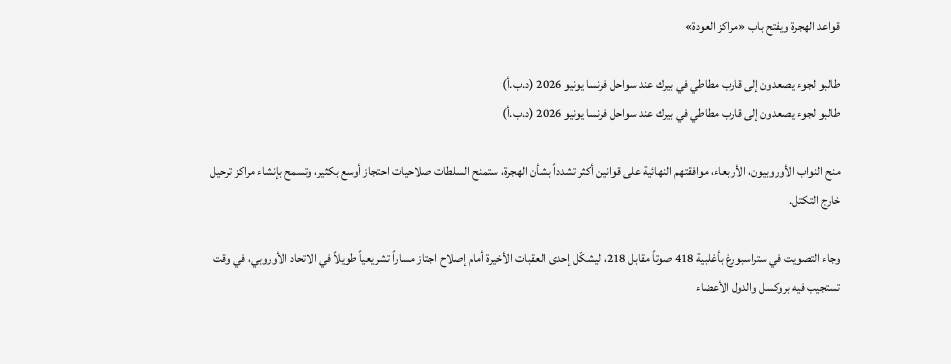قواعد الهجرة ويفتح باب «مراكز العودة»

طالبو لجوء يصعدون إلى قارب مطاطي في بيرك عند سواحل فرنسا يونيو 2026 (د.ب.أ)
طالبو لجوء يصعدون إلى قارب مطاطي في بيرك عند سواحل فرنسا يونيو 2026 (د.ب.أ)

منح النواب الأوروبيون، الأربعاء، موافقتهم النهائية على قوانين أكثر تشدداً بشأن الهجرة، ستمنح السلطات صلاحيات احتجاز أوسع بكثير، وتسمح بإنشاء مراكز ترحيل خارج التكتل.

وجاء التصويت في ستراسبورغ بأغلبية 418 صوتاً مقابل 218، ليشكّل إحدى العقبات الأخيرة أمام إصلاح اجتاز مساراً تشريعياً طويلاً في الاتحاد الأوروبي، في وقت تستجيب فيه بروكسل والدول الأعضاء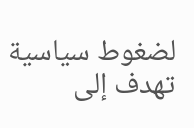لضغوط سياسية تهدف إلى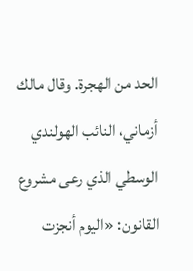الحد من الهجرة. وقال مالك أزماني، النائب الهولندي الوسطي الذي رعى مشروع القانون: «اليوم أنجزت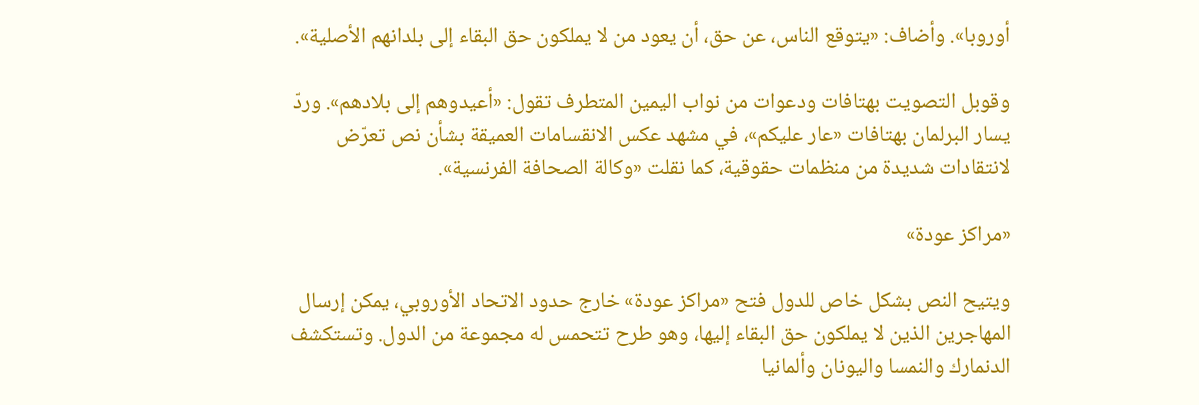أوروبا». وأضاف: «يتوقع الناس، عن حق، أن يعود من لا يملكون حق البقاء إلى بلدانهم الأصلية».

وقوبل التصويت بهتافات ودعوات من نواب اليمين المتطرف تقول: «أعيدوهم إلى بلادهم». وردّ يسار البرلمان بهتافات «عار عليكم»، في مشهد عكس الانقسامات العميقة بشأن نص تعرّض لانتقادات شديدة من منظمات حقوقية، كما نقلت «وكالة الصحافة الفرنسية».

«مراكز عودة»

ويتيح النص بشكل خاص للدول فتح «مراكز عودة» خارج حدود الاتحاد الأوروبي، يمكن إرسال المهاجرين الذين لا يملكون حق البقاء إليها، وهو طرح تتحمس له مجموعة من الدول. وتستكشف الدنمارك والنمسا واليونان وألمانيا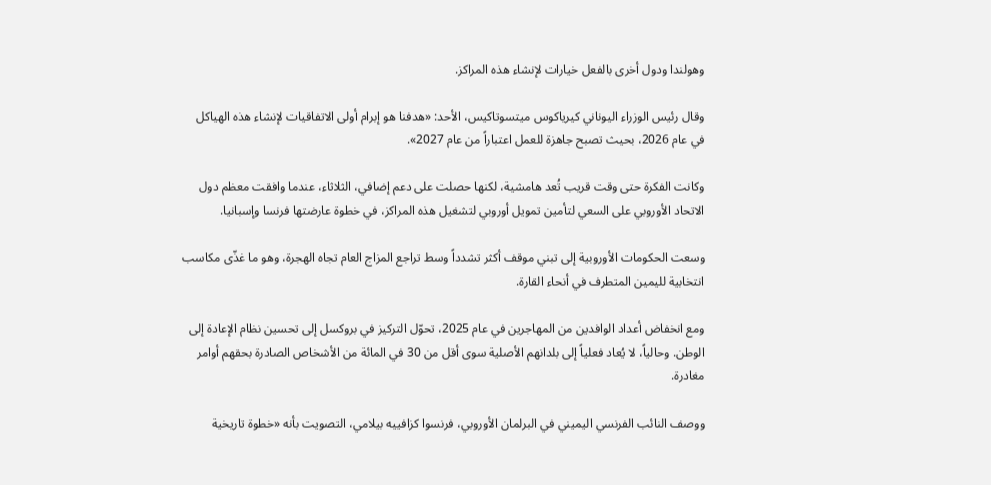وهولندا ودول أخرى بالفعل خيارات لإنشاء هذه المراكز.

وقال رئيس الوزراء اليوناني كيرياكوس ميتسوتاكيس، الأحد: «هدفنا هو إبرام أولى الاتفاقيات لإنشاء هذه الهياكل في عام 2026، بحيث تصبح جاهزة للعمل اعتباراً من عام 2027».

وكانت الفكرة حتى وقت قريب تُعد هامشية، لكنها حصلت على دعم إضافي، الثلاثاء، عندما وافقت معظم دول الاتحاد الأوروبي على السعي لتأمين تمويل أوروبي لتشغيل هذه المراكز، في خطوة عارضتها فرنسا وإسبانيا.

وسعت الحكومات الأوروبية إلى تبني موقف أكثر تشدداً وسط تراجع المزاج العام تجاه الهجرة، وهو ما غذّى مكاسب انتخابية لليمين المتطرف في أنحاء القارة.

ومع انخفاض أعداد الوافدين من المهاجرين في عام 2025، تحوّل التركيز في بروكسل إلى تحسين نظام الإعادة إلى الوطن. وحالياً، لا يُعاد فعلياً إلى بلدانهم الأصلية سوى أقل من 30 في المائة من الأشخاص الصادرة بحقهم أوامر مغادرة.

ووصف النائب الفرنسي اليميني في البرلمان الأوروبي، فرنسوا كزافييه بيلامي، التصويت بأنه «خطوة تاريخية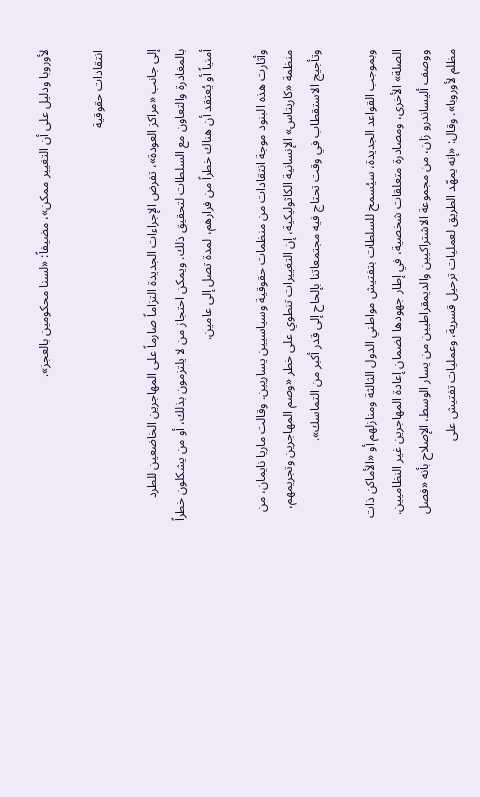لأوروبا ودليل على أن التغيير ممكن»، مضيفاً: «لسنا محكومين بالعجز».

انتقادات حقوقية

إلى جانب «مراكز العودة»، تفرض الإجراءات الجديدة التزاماً صارماً على المهاجرين الخاضعين للطرد بالمغادرة والتعاون مع السلطات لتحقيق ذلك. ويمكن احتجاز من لا يلتزمون بذلك، أو من يشكلون خطراً أمنياً أو يُعتقد أن هناك خطراً من فرارهم، لمدة تصل إلى عامين.

وأثارت هذه البنود موجة انتقادات من منظمات حقوقية وسياسيين يساريين. وقالت ماريا نايمان، من منظمة «كاريتاس» الإنسانية الكاثوليكية، إن التغييرات تنطوي على خطر «وصم المهاجرين وتجريمهم، وتأجيج الاستقطاب في وقت تحتاج فيه مجتمعاتنا بإلحاح إلى قدر أكبر من التماسك».

وبموجب القواعد الجديدة، سيُسمح للسلطات بتفتيش مواطني الدول الثالثة ومنازلهم أو «الأماكن ذات الصلة» الأخرى، ومصادرة متعلقات شخصية، في إطار جهودها لضمان إعادة المهاجرين غير النظاميين. ووصف أليساندرو زان، من مجموعة الاشتراكيين والديمقراطيين من يسار الوسط، الإصلاح بأنه «فصل مظلم لأوروبا». وقال: «إنه يمهّد الطريق لعمليات ترحيل قسرية، وعمليات تفتيش على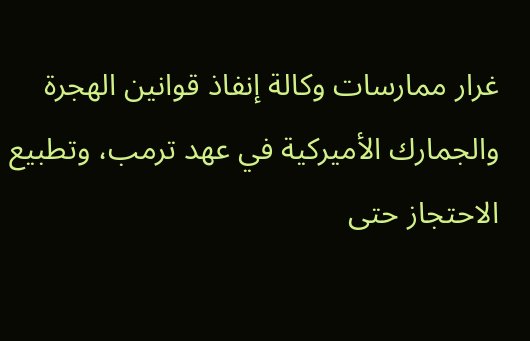غرار ممارسات وكالة إنفاذ قوانين الهجرة والجمارك الأميركية في عهد ترمب، وتطبيع الاحتجاز حتى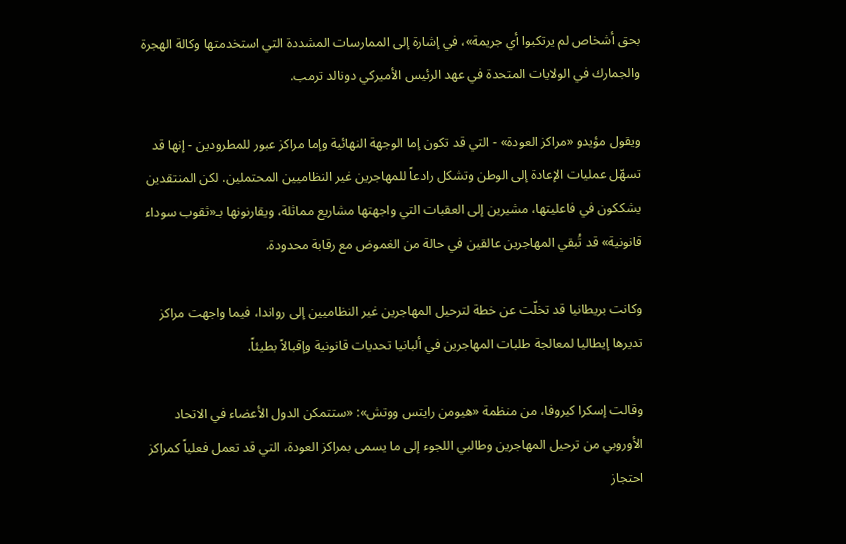بحق أشخاص لم يرتكبوا أي جريمة»، في إشارة إلى الممارسات المشددة التي استخدمتها وكالة الهجرة والجمارك في الولايات المتحدة في عهد الرئيس الأميركي دونالد ترمب.

ويقول مؤيدو «مراكز العودة» - التي قد تكون إما الوجهة النهائية وإما مراكز عبور للمطرودين - إنها قد تسهّل عمليات الإعادة إلى الوطن وتشكل رادعاً للمهاجرين غير النظاميين المحتملين. لكن المنتقدين يشككون في فاعليتها، مشيرين إلى العقبات التي واجهتها مشاريع مماثلة، ويقارنونها بـ«ثقوب سوداء قانونية» قد تُبقي المهاجرين عالقين في حالة من الغموض مع رقابة محدودة.

وكانت بريطانيا قد تخلّت عن خطة لترحيل المهاجرين غير النظاميين إلى رواندا، فيما واجهت مراكز تديرها إيطاليا لمعالجة طلبات المهاجرين في ألبانيا تحديات قانونية وإقبالاً بطيئاً.

وقالت إسكرا كيروفا، من منظمة «هيومن رايتس ووتش»: «ستتمكن الدول الأعضاء في الاتحاد الأوروبي من ترحيل المهاجرين وطالبي اللجوء إلى ما يسمى بمراكز العودة، التي قد تعمل فعلياً كمراكز احتجاز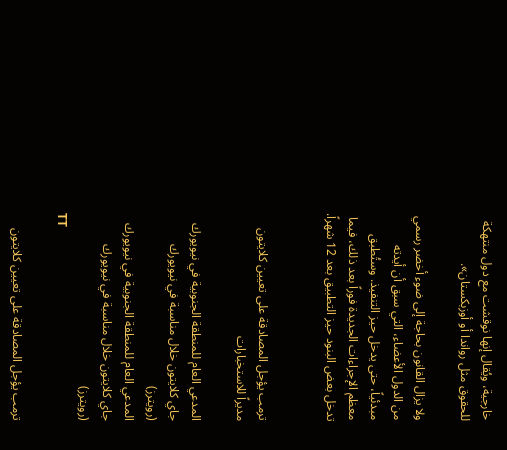خارجية، ويُقال إنها نوقشت مع دول منتهكة للحقوق مثل رواندا أو أوزبكستان».

ولا يزال القانون بحاجة إلى ضوء أخضر رسمي من الدول الأعضاء، التي سبق أن أيدته مبدئياً، حتى يدخل حيز التنفيذ. وستُطبق معظم الإجراءات الجديدة فوراً بعد ذلك، فيما تدخل بعض البنود حيز التطبيق بعد 12 شهراً.


ترمب يؤجل المصادقة على تعيين كلايتون مديراً للاستخبارات

المدعي العام للمنطقة الجنوبية في نيويورك جاي كلايتون خلال مناسبة في نيويورك (رويترز)
المدعي العام للمنطقة الجنوبية في نيويورك جاي كلايتون خلال مناسبة في نيويورك (رويترز)
TT

ترمب يؤجل المصادقة على تعيين كلايتون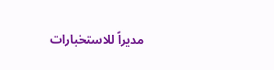مديراً للاستخبارات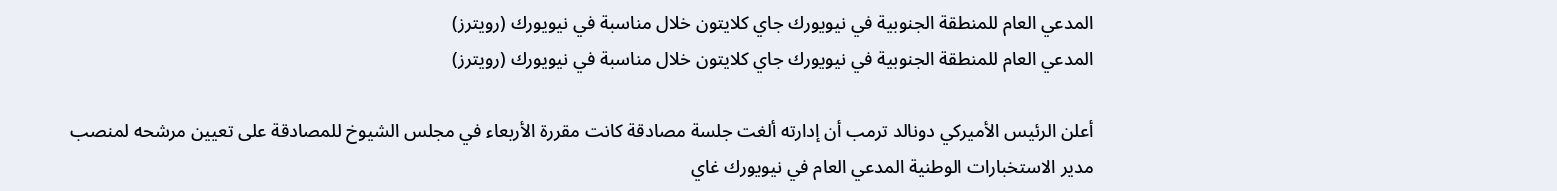المدعي العام للمنطقة الجنوبية في نيويورك جاي كلايتون خلال مناسبة في نيويورك (رويترز)
المدعي العام للمنطقة الجنوبية في نيويورك جاي كلايتون خلال مناسبة في نيويورك (رويترز)

أعلن الرئيس الأميركي دونالد ترمب أن إدارته ألغت جلسة مصادقة كانت مقررة الأربعاء في مجلس الشيوخ للمصادقة على تعيين مرشحه لمنصب مدير الاستخبارات الوطنية المدعي العام في نيويورك غاي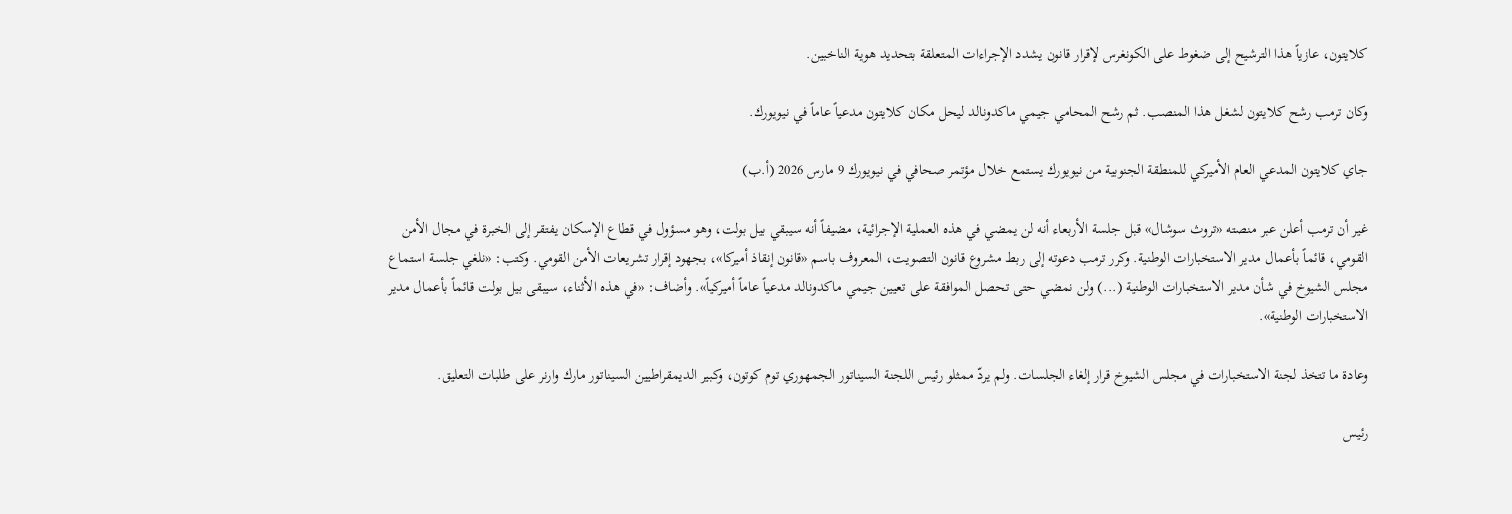كلايتون، عازياً هذا الترشيح إلى ضغوط على الكونغرس لإقرار قانون يشدد الإجراءات المتعلقة بتحديد هوية الناخبين.

وكان ترمب رشح كلايتون لشغل هذا المنصب. ثم رشح المحامي جيمي ماكدونالد ليحل مكان كلايتون مدعياً عاماً في نيويورك.

جاي كلايتون المدعي العام الأميركي للمنطقة الجنوبية من نيويورك يستمع خلال مؤتمر صحافي في نيويورك 9 مارس 2026 (أ.ب)

غير أن ترمب أعلن عبر منصته «تروث سوشال» قبل جلسة الأربعاء أنه لن يمضي في هذه العملية الإجرائية، مضيفاً أنه سيبقي بيل بولت، وهو مسؤول في قطاع الإسكان يفتقر إلى الخبرة في مجال الأمن القومي، قائماً بأعمال مدير الاستخبارات الوطنية. وكرر ترمب دعوته إلى ربط مشروع قانون التصويت، المعروف باسم «قانون إنقاذ أميركا»، بجهود إقرار تشريعات الأمن القومي. وكتب: «نلغي جلسة استماع مجلس الشيوخ في شأن مدير الاستخبارات الوطنية (...) ولن نمضي حتى تحصل الموافقة على تعيين جيمي ماكدونالد مدعياً عاماً أميركياً». وأضاف: «في هذه الأثناء، سيبقى بيل بولت قائماً بأعمال مدير الاستخبارات الوطنية».

وعادة ما تتخذ لجنة الاستخبارات في مجلس الشيوخ قرار إلغاء الجلسات. ولم يردّ ممثلو رئيس اللجنة السيناتور الجمهوري توم كوتون، وكبير الديمقراطيين السيناتور مارك وارنر على طلبات التعليق.

رئيس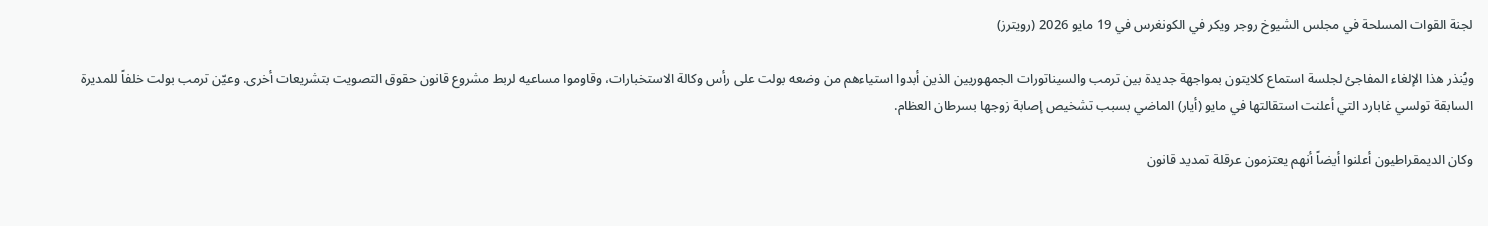لجنة القوات المسلحة في مجلس الشيوخ روجر ويكر في الكونغرس في 19 مايو 2026 (رويترز)

ويُنذر هذا الإلغاء المفاجئ لجلسة استماع كلايتون بمواجهة جديدة بين ترمب والسيناتورات الجمهوريين الذين أبدوا استياءهم من وضعه بولت على رأس وكالة الاستخبارات، وقاوموا مساعيه لربط مشروع قانون حقوق التصويت بتشريعات أخرى. وعيّن ترمب بولت خلفاً للمديرة السابقة تولسي غابارد التي أعلنت استقالتها في مايو (أيار) الماضي بسبب تشخيص إصابة زوجها بسرطان العظام.

وكان الديمقراطيون أعلنوا أيضاً أنهم يعتزمون عرقلة تمديد قانون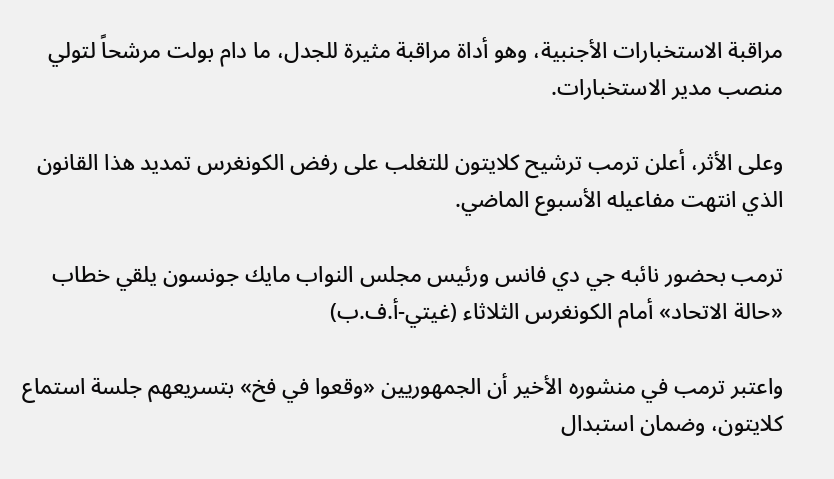مراقبة الاستخبارات الأجنبية، وهو أداة مراقبة مثيرة للجدل، ما دام بولت مرشحاً لتولي منصب مدير الاستخبارات.

وعلى الأثر، أعلن ترمب ترشيح كلايتون للتغلب على رفض الكونغرس تمديد هذا القانون الذي انتهت مفاعيله الأسبوع الماضي.

ترمب بحضور نائبه جي دي فانس ورئيس مجلس النواب مايك جونسون يلقي خطاب «حالة الاتحاد» أمام الكونغرس الثلاثاء (غيتي-أ.ف.ب)

واعتبر ترمب في منشوره الأخير أن الجمهوريين «وقعوا في فخ» بتسريعهم جلسة استماع كلايتون، وضمان استبدال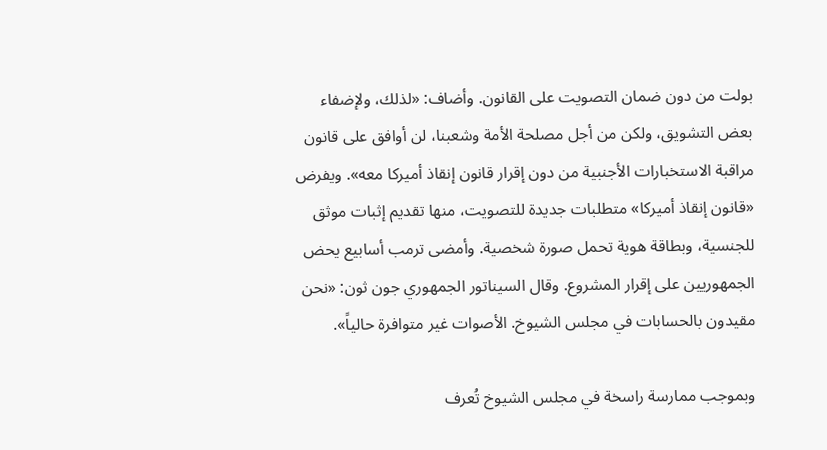بولت من دون ضمان التصويت على القانون. وأضاف: «لذلك، ولإضفاء بعض التشويق، ولكن من أجل مصلحة الأمة وشعبنا، لن أوافق على قانون مراقبة الاستخبارات الأجنبية من دون إقرار قانون إنقاذ أميركا معه». ويفرض «قانون إنقاذ أميركا» متطلبات جديدة للتصويت، منها تقديم إثبات موثق للجنسية، وبطاقة هوية تحمل صورة شخصية. وأمضى ترمب أسابيع يحض الجمهوريين على إقرار المشروع. وقال السيناتور الجمهوري جون ثون: «نحن مقيدون بالحسابات في مجلس الشيوخ. الأصوات غير متوافرة حالياً».

وبموجب ممارسة راسخة في مجلس الشيوخ تُعرف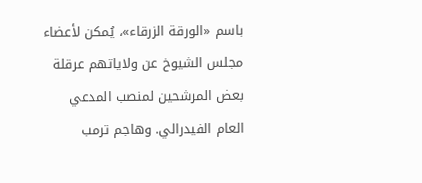باسم «الورقة الزرقاء»، يُمكن لأعضاء مجلس الشيوخ عن ولاياتهم عرقلة بعض المرشحين لمنصب المدعي العام الفيدرالي. وهاجم ترمب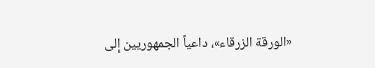«الورقة الزرقاء»، داعياً الجمهوريين إلى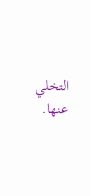التخلي عنها.